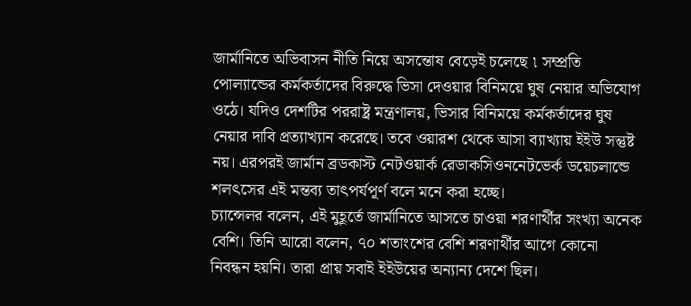জার্মানিতে অভিবাসন নীতি নিয়ে অসন্তোষ বেড়েই চলেছে ৷ সম্প্রতি পোল্যান্ডের কর্মকর্তাদের বিরুদ্ধে ভিসা দেওয়ার বিনিময়ে ঘুষ নেয়ার অভিযোগ ওঠে। যদিও দেশটির পররাষ্ট্র মন্ত্রণালয়, ভিসার বিনিময়ে কর্মকর্তাদের ঘুষ নেয়ার দাবি প্রত্যাখ্যান করেছে। তবে ওয়ারশ থেকে আসা ব্যাখ্যায় ইইউ সন্তুষ্ট নয়। এরপরই জার্মান ব্রডকাস্ট নেটওয়ার্ক রেডাকসিওননেটভের্ক ডয়েচলান্ডে শলৎসের এই মন্তব্য তাৎপর্যপূর্ণ বলে মনে করা হচ্ছে।
চ্যান্সেলর বলেন, এই মুহূর্তে জার্মানিতে আসতে চাওয়া শরণার্থীর সংখ্যা অনেক বেশি। তিনি আরো বলেন, ৭০ শতাংশের বেশি শরণার্থীর আগে কোনো নিবন্ধন হয়নি। তারা প্রায় সবাই ইইউয়ের অন্যান্য দেশে ছিল।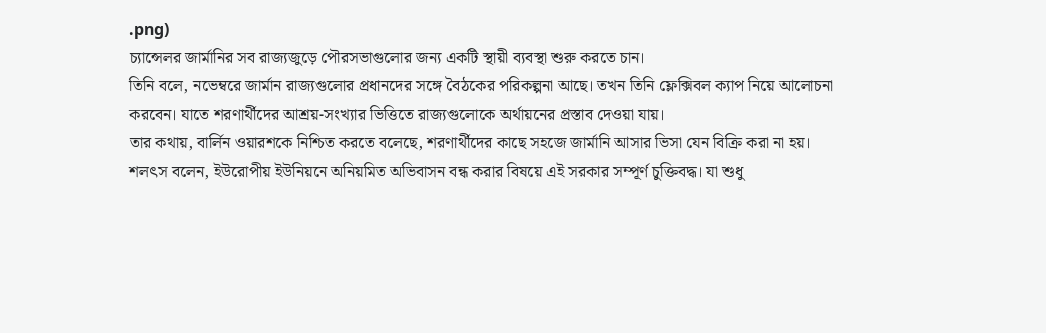.png)
চ্যান্সেলর জার্মানির সব রাজ্যজুড়ে পৌরসভাগুলোর জন্য একটি স্থায়ী ব্যবস্থা শুরু করতে চান।
তিনি বলে, নভেম্বরে জার্মান রাজ্যগুলোর প্রধানদের সঙ্গে বৈঠকের পরিকল্পনা আছে। তখন তিনি ফ্লেক্সিবল ক্যাপ নিয়ে আলোচনা করবেন। যাতে শরণার্থীদের আশ্রয়-সংখ্যার ভিত্তিতে রাজ্যগুলোকে অর্থায়নের প্রস্তাব দেওয়া যায়।
তার কথায়, বার্লিন ওয়ারশকে নিশ্চিত করতে বলেছে, শরণার্থীদের কাছে সহজে জার্মানি আসার ভিসা যেন বিক্রি করা না হয়।
শলৎস বলেন, ইউরোপীয় ইউনিয়নে অনিয়মিত অভিবাসন বন্ধ করার বিষয়ে এই সরকার সম্পূর্ণ চুক্তিবদ্ধ। যা শুধু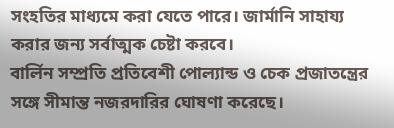সংহতির মাধ্যমে করা যেতে পারে। জার্মানি সাহায্য করার জন্য সর্বাত্মক চেষ্টা করবে।
বার্লিন সম্প্রতি প্রতিবেশী পোল্যান্ড ও চেক প্রজাতন্ত্রের সঙ্গে সীমান্ত নজরদারির ঘোষণা করেছে।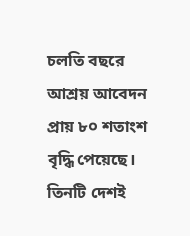চলতি বছরে আশ্রয় আবেদন প্রায় ৮০ শতাংশ বৃদ্ধি পেয়েছে। তিনটি দেশই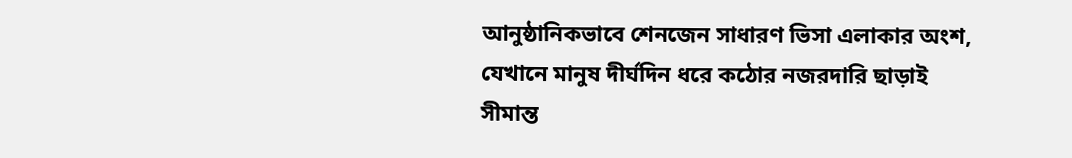আনুষ্ঠানিকভাবে শেনজেন সাধারণ ভিসা এলাকার অংশ, যেখানে মানুষ দীর্ঘদিন ধরে কঠোর নজরদারি ছাড়াই সীমান্ত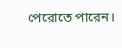পেরোতে পারেন।